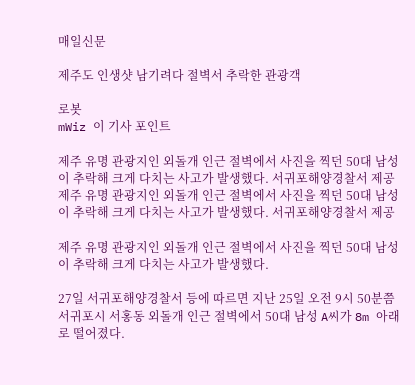매일신문

제주도 인생샷 남기려다 절벽서 추락한 관광객

로봇
mWiz 이 기사 포인트

제주 유명 관광지인 외돌개 인근 절벽에서 사진을 찍던 50대 남성이 추락해 크게 다치는 사고가 발생했다. 서귀포해양경찰서 제공
제주 유명 관광지인 외돌개 인근 절벽에서 사진을 찍던 50대 남성이 추락해 크게 다치는 사고가 발생했다. 서귀포해양경찰서 제공

제주 유명 관광지인 외돌개 인근 절벽에서 사진을 찍던 50대 남성이 추락해 크게 다치는 사고가 발생했다.

27일 서귀포해양경찰서 등에 따르면 지난 25일 오전 9시 50분쯤 서귀포시 서홍동 외돌개 인근 절벽에서 50대 남성 A씨가 8m 아래로 떨어졌다.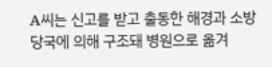A씨는 신고를 받고 출동한 해경과 소방당국에 의해 구조돼 병원으로 옮겨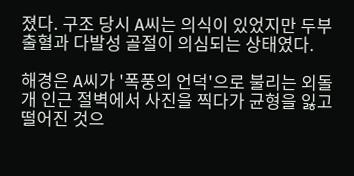졌다. 구조 당시 A씨는 의식이 있었지만 두부 출혈과 다발성 골절이 의심되는 상태였다.

해경은 A씨가 '폭풍의 언덕'으로 불리는 외돌개 인근 절벽에서 사진을 찍다가 균형을 잃고 떨어진 것으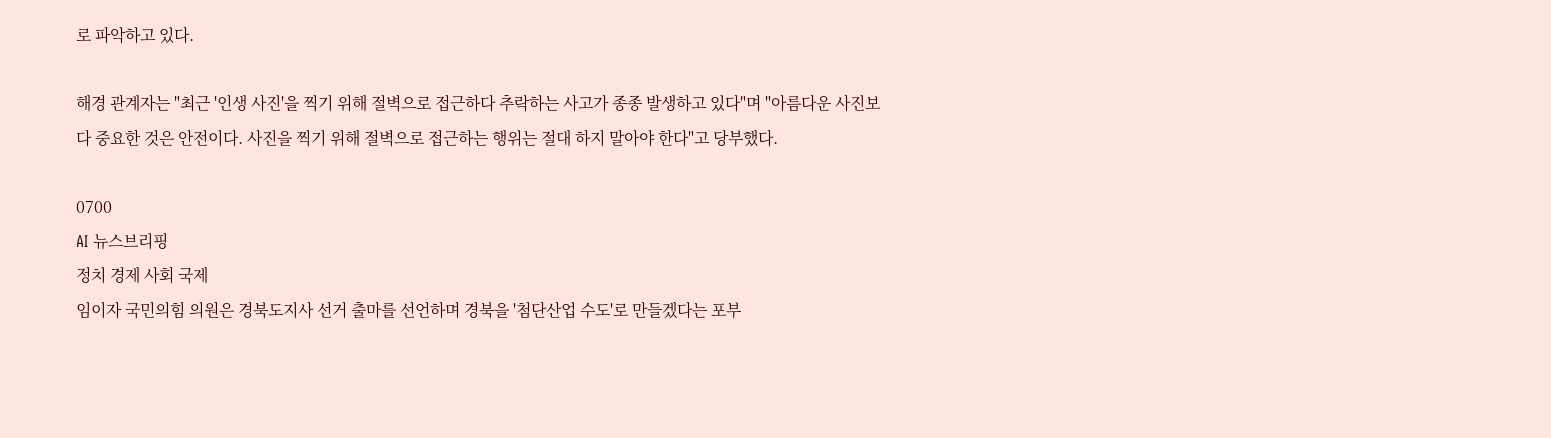로 파악하고 있다.

해경 관계자는 "최근 '인생 사진'을 찍기 위해 절벽으로 접근하다 추락하는 사고가 종종 발생하고 있다"며 "아름다운 사진보다 중요한 것은 안전이다. 사진을 찍기 위해 절벽으로 접근하는 행위는 절대 하지 말아야 한다"고 당부했다.

0700
AI 뉴스브리핑
정치 경제 사회 국제
임이자 국민의힘 의원은 경북도지사 선거 출마를 선언하며 경북을 '첨단산업 수도'로 만들겠다는 포부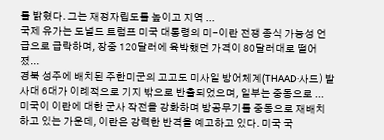를 밝혔다. 그는 재정자립도를 높이고 지역 ...
국제 유가는 도널드 트럼프 미국 대통령의 미-이란 전쟁 종식 가능성 언급으로 급락하며, 장중 120달러에 육박했던 가격이 80달러대로 떨어졌...
경북 성주에 배치된 주한미군의 고고도 미사일 방어체계(THAAD·사드) 발사대 6대가 이례적으로 기지 밖으로 반출되었으며, 일부는 중동으로 ...
미국이 이란에 대한 군사 작전을 강화하며 방공무기를 중동으로 재배치하고 있는 가운데, 이란은 강력한 반격을 예고하고 있다. 미국 국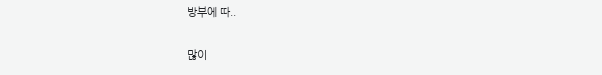방부에 따..

많이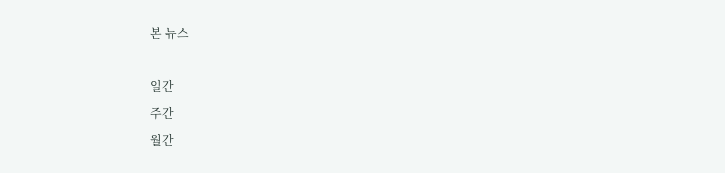본 뉴스

일간
주간
월간